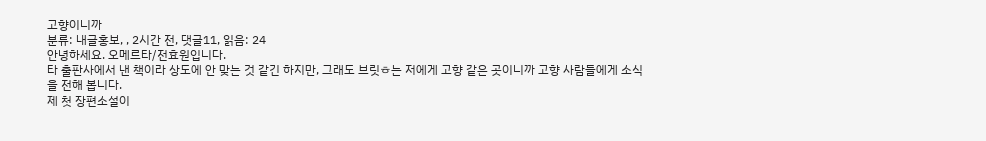고향이니까
분류: 내글홍보, , 2시간 전, 댓글11, 읽음: 24
안녕하세요. 오메르타/전효원입니다.
타 출판사에서 낸 책이라 상도에 안 맞는 것 같긴 하지만, 그래도 브릿ㅎ는 저에게 고향 같은 곳이니까 고향 사람들에게 소식을 전해 봅니다.
제 첫 장편소설이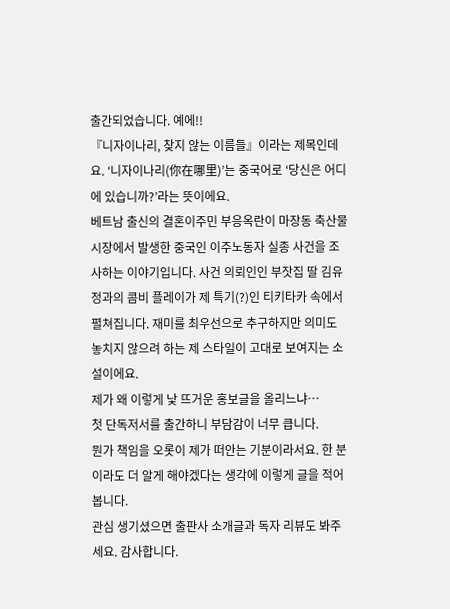출간되었습니다. 예에!!
『니자이나리, 찾지 않는 이름들』이라는 제목인데요. ‘니자이나리(你在哪里)’는 중국어로 ‘당신은 어디에 있습니까?’라는 뜻이에요.
베트남 출신의 결혼이주민 부응옥란이 마장동 축산물시장에서 발생한 중국인 이주노동자 실종 사건을 조사하는 이야기입니다. 사건 의뢰인인 부잣집 딸 김유정과의 콤비 플레이가 제 특기(?)인 티키타카 속에서 펼쳐집니다. 재미를 최우선으로 추구하지만 의미도 놓치지 않으려 하는 제 스타일이 고대로 보여지는 소설이에요.
제가 왜 이렇게 낯 뜨거운 홍보글을 올리느냐…
첫 단독저서를 출간하니 부담감이 너무 큽니다.
뭔가 책임을 오롯이 제가 떠안는 기분이라서요. 한 분이라도 더 알게 해야겠다는 생각에 이렇게 글을 적어 봅니다.
관심 생기셨으면 출판사 소개글과 독자 리뷰도 봐주세요. 감사합니다.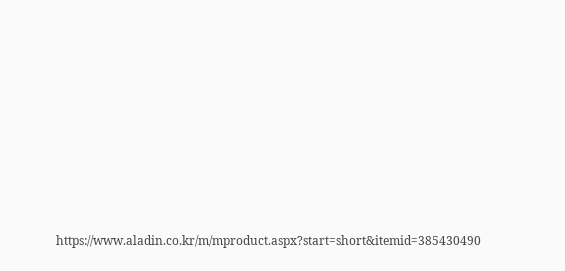https://www.aladin.co.kr/m/mproduct.aspx?start=short&itemid=385430490